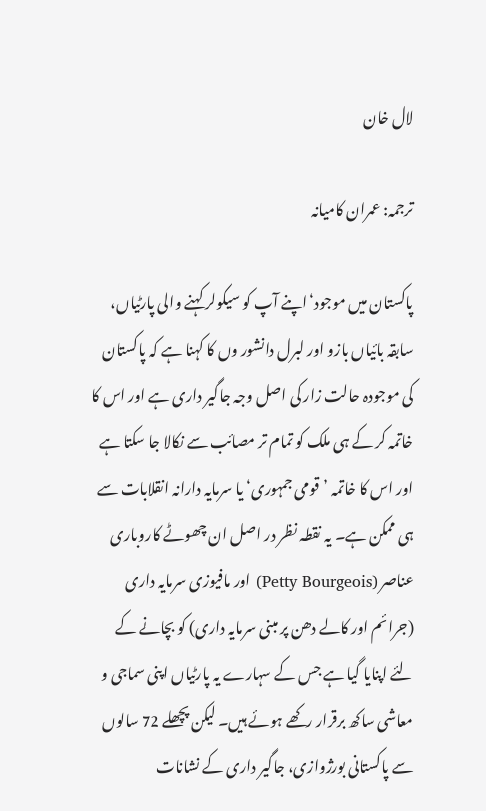لال خان

ترجمہ: عمران کامیانہ

پاکستان میں موجود‘اپنے آپ کو سیکولر کہنے والی پارٹیاں، سابقہ بائیاں بازو اور لبرل دانشور وں کا کہنا ہے کہ پاکستان کی موجودہ حالت زار کی اصل وجہ جاگیر داری ہے اور اس کا خاتمہ کر کے ہی ملک کو تمام تر مصائب سے نکالا جا سکتا ہے اور اس کا خاتمہ ’قومی جمہوری‘ یا سرمایہ دارانہ انقلابات سے ہی ممکن ہے۔ یہ نقطہ نظر در اصل ان چھوٹے کاروباری عناصر (Petty Bourgeois) اور مافیوزی سرمایہ داری (جرائم اور کالے دھن پر مبنی سرمایہ داری) کو بچانے کے لئے اپنایا گیا ہے جس کے سہارے یہ پارٹیاں اپنی سماجی و معاشی ساکھ برقرار رکھے ہوئے ہیں۔ لیکن پچھلے 72 سالوں سے پاکستانی بورژوازی، جاگیر داری کے نشانات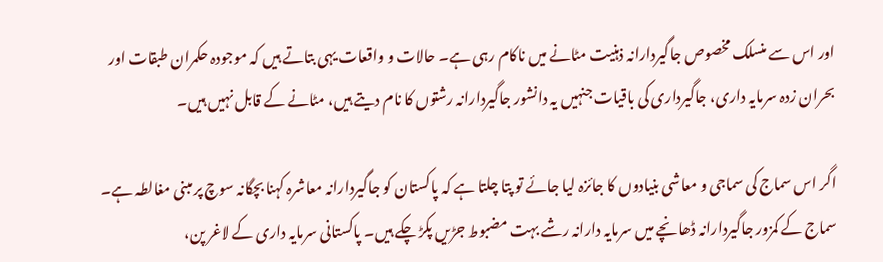اور اس سے منسلک مخصوص جاگیردارانہ ذہنیت مٹانے میں ناکام رہی ہے۔ حالات و واقعات یہی بتاتے ہیں کہ موجودہ حکمران طبقات اور بحران زدہ سرمایہ داری، جاگیرداری کی باقیات جنہیں یہ دانشور جاگیردارانہ رشتوں کا نام دیتے ہیں، مٹانے کے قابل نہیں ہیں۔

اگر اس سماج کی سماجی و معاشی بنیادوں کا جائزہ لیا جائے تو پتا چلتا ہے کہ پاکستان کو جاگیردارانہ معاشرہ کہنا بچگانہ سوچ پر مبنی مغالطہ ہے۔ سماج کے کمزور جاگیردارانہ ڈھانچے میں سرمایہ دارانہ رشے بہت مضبوط جڑیں پکڑ چکے ہیں۔ پاکستانی سرمایہ داری کے لاغر پن،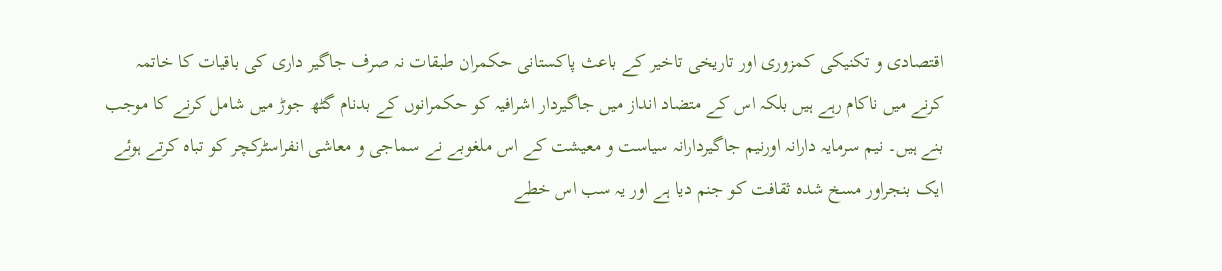اقتصادی و تکنیکی کمزوری اور تاریخی تاخیر کے باعث پاکستانی حکمران طبقات نہ صرف جاگیر داری کی باقیات کا خاتمہ کرنے میں ناکام رہے ہیں بلکہ اس کے متضاد انداز میں جاگیردار اشرافیہ کو حکمرانوں کے بدنام گٹھ جوڑ میں شامل کرنے کا موجب بنے ہیں۔ نیم سرمایہ دارانہ اورنیم جاگیردارانہ سیاست و معیشت کے اس ملغوبے نے سماجی و معاشی انفراسٹرکچر کو تباہ کرتے ہوئے ایک بنجراور مسخ شدہ ثقافت کو جنم دیا ہے اور یہ سب اس خطے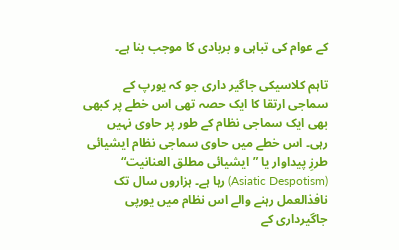کے عوام کی تباہی و بربادی کا موجب بنا ہے۔

تاہم کلاسیکی جاگیر داری جو کہ یورپ کے سماجی ارتقا کا ایک حصہ تھی اس خطے پر کبھی بھی ایک سماجی نظام کے طور پر حاوی نہیں رہی۔ اس خطے میں حاوی سماجی نظام ایشیائی طرزِ پیداوار یا ”ایشیائی مطلق العنانیت“ (Asiatic Despotism) رہا ہے۔ ہزاروں سال تک نافذالعمل رہنے والے اس نظام میں یورپی جاگیرداری کے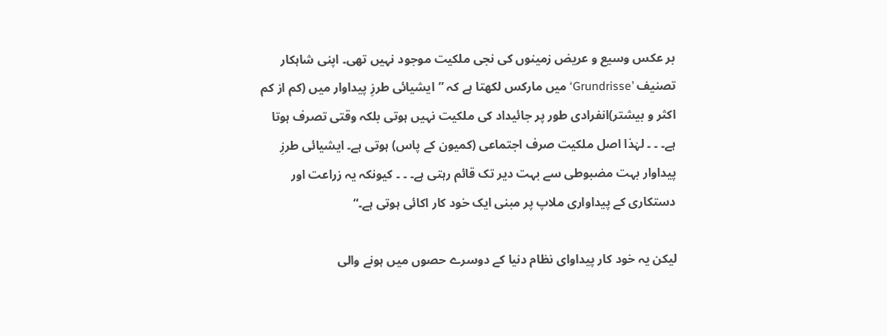بر عکس وسیع و عریض زمینوں کی نجی ملکیت موجود نہیں تھی۔ اپنی شاہکار تصنیف ’Grundrisse‘ میں مارکس لکھتا ہے کہ ”ایشیائی طرزِ پیداوار میں (کم از کم اکثر و بیشتر)انفرادی طور پر جائیداد کی ملکیت نہیں ہوتی بلکہ وقتی تصرف ہوتا ہے۔ ۔ ۔ لہٰذا اصل ملکیت صرف اجتماعی (کمیون کے پاس) ہوتی ہے۔ ایشیائی طرزِ پیداوار بہت مضبوطی سے بہت دیر تک قائم رہتی ہے۔ ۔ ۔ کیونکہ یہ زراعت اور دستکاری کے پیداواری ملاپ پر مبنی ایک خود کار اکائی ہوتی ہے۔“

لیکن یہ خود کار پیداوای نظام دنیا کے دوسرے حصوں میں ہونے والی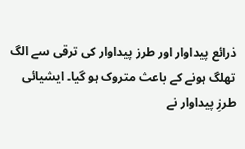ذرائع پیداوار اور طرز پیداوار کی ترقی سے الگ تھلگ ہونے کے باعث متروک ہو گیا۔ ایشیائی طرزِ پیداوار نے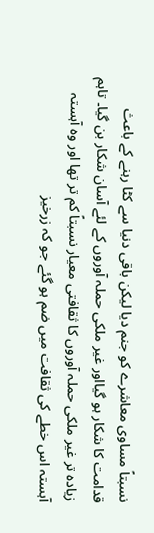نسبتاً مساوی معاشرے کو جنم دیا لیکن باقی دنیا سے کٹا رہنے کے باعث قدامت کا شکار ہو گیااور غیر ملکی حملہ آوروں کے لئے آسان شکار بن گیا۔ تاہم زیادہ تر غیر ملکی حملہ آوروں کا ثقافتی معیار نسبتاً کم تر تھا اور وہ آہستہ آہستہ اس خطے کی ثقافت میں ضم ہو گئے جو کہ زرخیز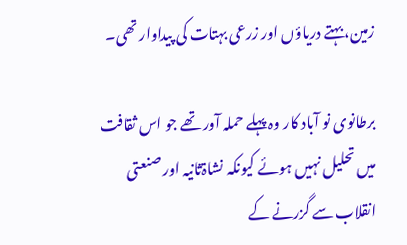زمین، بہتے دریاؤں اور زرعی بہتات کی پیداوار تھی۔

برطانوی نو آباد کار وہ پہلے حملہ آور تھے جو اس ثقافت میں تحلیل نہیں ہوئے کیونکہ نشاۃثانیہ اور صنعتی انقلاب سے گزرنے کے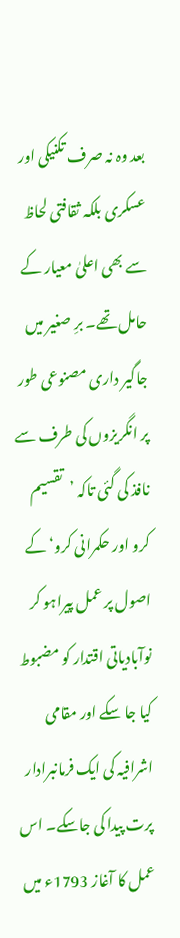بعد وہ نہ صرف تکنیکی اور عسکری بلکہ ثقافتی لحاظ سے بھی اعلیٰ معیار کے حامل تھے۔ برِ صغیر میں جاگیر داری مصنوعی طور پر انگریزوں کی طرف سے نافذ کی گئی تاکہ ’تقسیم کرو اور حکمرانی کرو‘ کے اصول پر عمل پیراہو کر نوآبادیاتی اقتدار کو مضبوط کیا جا سکے اور مقامی اشرافیہ کی ایک فرمانبرادار پرت پیدا کی جاسکے۔ اس عمل کا آغاز 1793ء میں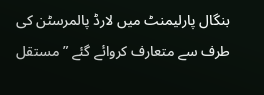بنگال پارلیمنٹ میں لارڈ پالمرسٹن کی طرف سے متعارف کروائے گئے ”مستقل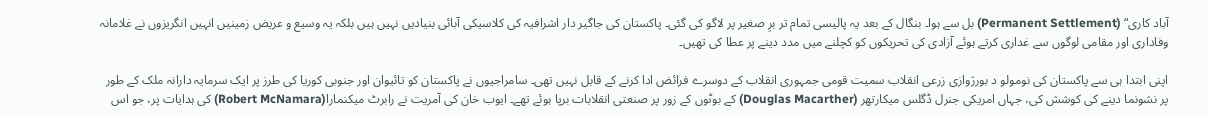آباد کاری“ (Permanent Settlement) بل سے ہوا۔ بنگال کے بعد یہ پالیسی تمام تر برِ صغیر پر لاگو کی گئی۔ پاکستان کی جاگیر دار اشرافیہ کی کلاسیکی آبائی بنیادیں نہیں ہیں بلکہ یہ وسیع و عریض زمینیں انہیں انگریزوں نے غلامانہ وفاداری اور مقامی لوگوں سے غداری کرتے ہوئے آزادی کی تحریکوں کو کچلنے میں مدد دینے پر عطا کی تھیں۔

اپنی ابتدا ہی سے پاکستان کی نومولو د بورژوازی زرعی انقلاب سمیت قومی جمہوری انقلاب کے دوسرے فرائض ادا کرنے کے قابل نہیں تھی۔ سامراجیوں نے پاکستان کو تائیوان اور جنوبی کوریا کی طرز پر ایک سرمایہ دارانہ ملک کے طور پر نشونما دینے کی کوشش کی، جہاں امریکی جنرل ڈگلس میکارتھر (Douglas Macarther) کے بوٹوں کے زور پر صنعتی انقلابات برپا ہوئے تھے۔ ایوب خان کی آمریت نے رابرٹ میکنمارا(Robert McNamara) کی ہدایات پر، جو اس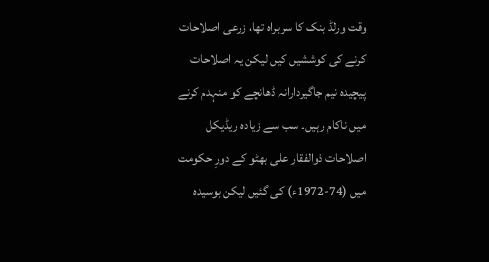وقت ورلڈ بنک کا سربراہ تھا، زرعی اصلاحات کرنے کی کوششیں کیں لیکن یہ اصلاحات پیچیدہ نیم جاگیردارانہ ڈھانچے کو منہدم کرنے میں ناکام رہیں۔ سب سے زیادہ ریڈیکل اصلاحات ذوالفقار علی بھٹو کے دورِ حکومت میں (74-1972ء) کی گئیں لیکن بوسیدہ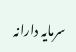سرمایہ دارانہ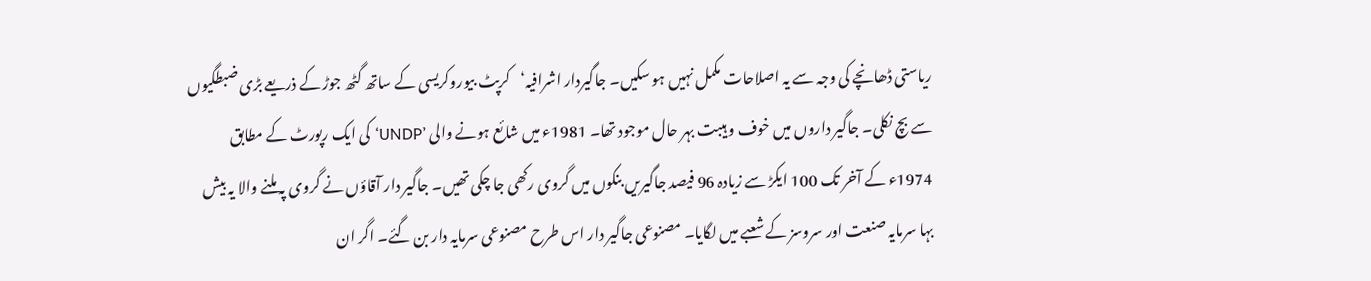ریاستی ڈھانچے کی وجہ سے یہ اصلاحات مکمل نہیں ہو سکیں۔ جاگیردار اشرافیہ‘کرپٹ بیوروکریسی کے ساتھ گٹھ جوڑ کے ذریعے بڑی ضبطگیوں سے بچ نکلی۔ جاگیر داروں میں خوف و ہیبت بہر حال موجود تھا۔ 1981ء میں شائع ہونے والی ’UNDP‘ کی ایک رپورٹ کے مطابق 1974ء کے آخر تک 100 ایکڑ سے زیادہ 96 فیصد جاگیریں بنکوں میں گروی رکھی جا چکی تھیں۔ جاگیر دار آقاؤں نے گروی پہ ملنے والا یہ بیش بہا سرمایہ صنعت اور سروسز کے شعبے میں لگایا۔ مصنوعی جاگیر دار اس طرح مصنوعی سرمایہ دار بن گئے۔ اگر ان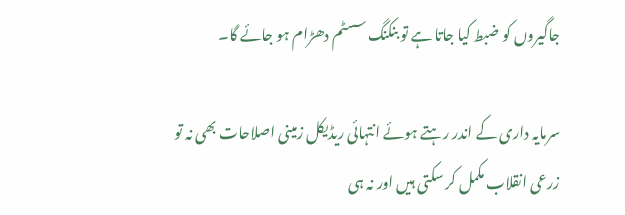جاگیروں کو ضبط کیا جاتا ہے تو بنکنگ سسٹم دھڑام ہو جائے گا۔

سرمایہ داری کے اندر رہتے ہوئے انتہائی ریڈیکل زمینی اصلاحات بھی نہ تو زرعی انقلاب مکمل کر سکتی ہیں اور نہ ہی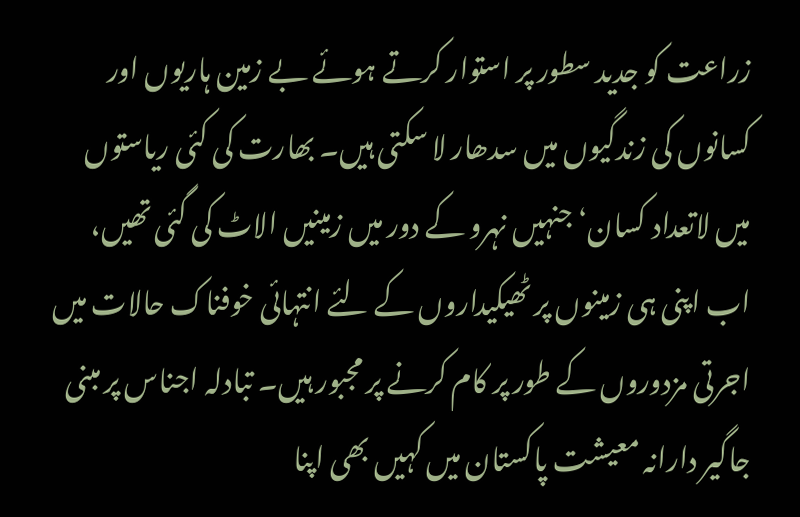زراعت کو جدید سطور پر استوار کرتے ہوئے بے زمین ہاریوں اور کسانوں کی زندگیوں میں سدھار لا سکتی ہیں۔ بھارت کی کئی ریاستوں میں لاتعداد کسان‘ جنہیں نہرو کے دور میں زمینیں الاٹ کی گئی تھیں، اب اپنی ہی زمینوں پر ٹھیکیداروں کے لئے انتہائی خوفناک حالات میں اجرتی مزدوروں کے طور پر کام کرنے پر مجبور ہیں۔ تبادلہ اجناس پر مبنی جاگیر دارانہ معیشت پاکستان میں کہیں بھی اپنا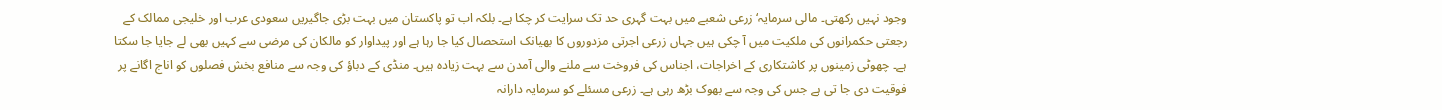وجود نہیں رکھتی۔ مالی سرمایہ‘زرعی شعبے میں بہت گہری حد تک سرایت کر چکا ہے۔ بلکہ اب تو پاکستان میں بہت بڑی جاگیریں سعودی عرب اور خلیجی ممالک کے رجعتی حکمرانوں کی ملکیت میں آ چکی ہیں جہاں زرعی اجرتی مزدوروں کا بھیانک استحصال کیا جا رہا ہے اور پیداوار کو مالکان کی مرضی سے کہیں بھی لے جایا جا سکتا ہے۔ چھوٹی زمینوں پر کاشتکاری کے اخراجات، اجناس کی فروخت سے ملنے والی آمدن سے بہت زیادہ ہیں۔ منڈی کے دباؤ کی وجہ سے منافع بخش فصلوں کو اناج اگانے پر فوقیت دی جا تی ہے جس کی وجہ سے بھوک بڑھ رہی ہے۔ زرعی مسئلے کو سرمایہ دارانہ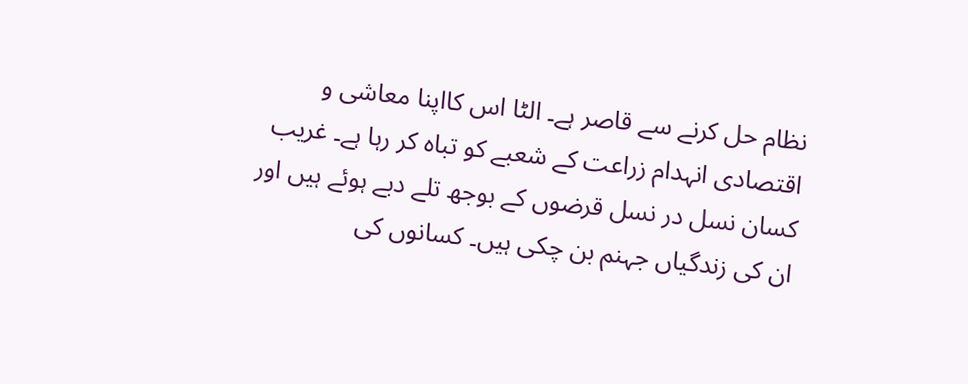نظام حل کرنے سے قاصر ہے۔ الٹا اس کااپنا معاشی و اقتصادی انہدام زراعت کے شعبے کو تباہ کر رہا ہے۔ غریب کسان نسل در نسل قرضوں کے بوجھ تلے دبے ہوئے ہیں اور ان کی زندگیاں جہنم بن چکی ہیں۔ کسانوں کی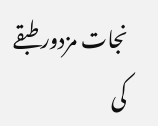نجات مزدور طبقے کی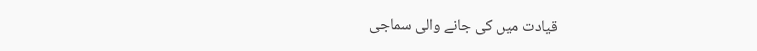قیادت میں کی جانے والی سماجی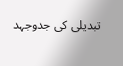تبدیلی کی جدوجہد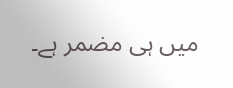میں ہی مضمر ہے۔